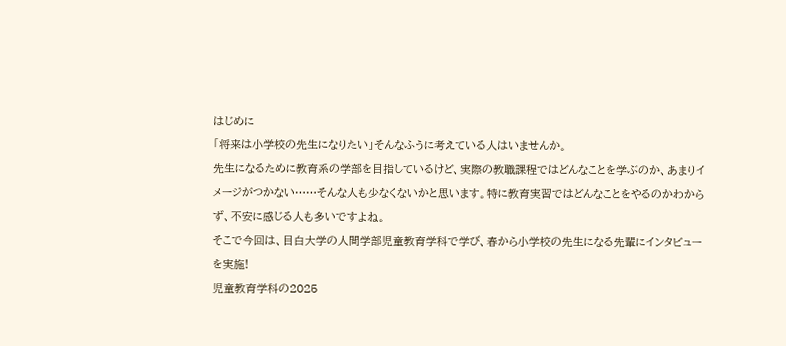はじめに
「将来は小学校の先生になりたい」そんなふうに考えている人はいませんか。
先生になるために教育系の学部を目指しているけど、実際の教職課程ではどんなことを学ぶのか、あまりイメージがつかない……そんな人も少なくないかと思います。特に教育実習ではどんなことをやるのかわからず、不安に感じる人も多いですよね。
そこで今回は、目白大学の人間学部児童教育学科で学び、春から小学校の先生になる先輩にインタビューを実施!
児童教育学科の2025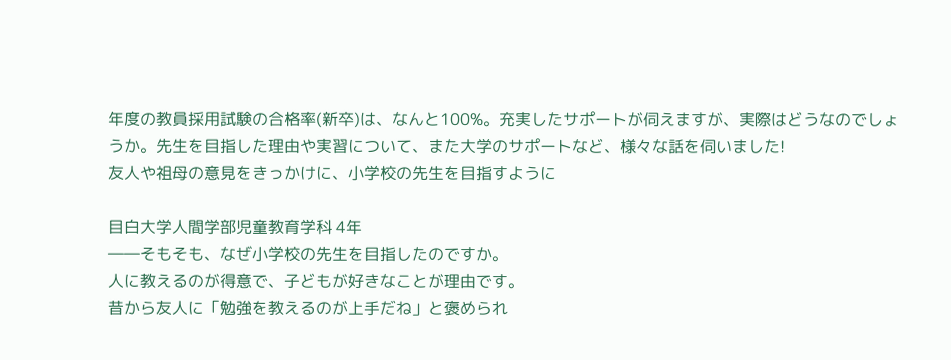年度の教員採用試験の合格率(新卒)は、なんと100%。充実したサポートが伺えますが、実際はどうなのでしょうか。先生を目指した理由や実習について、また大学のサポートなど、様々な話を伺いました!
友人や祖母の意見をきっかけに、小学校の先生を目指すように

目白大学人間学部児童教育学科 4年
――そもそも、なぜ小学校の先生を目指したのですか。
人に教えるのが得意で、子どもが好きなことが理由です。
昔から友人に「勉強を教えるのが上手だね」と褒められ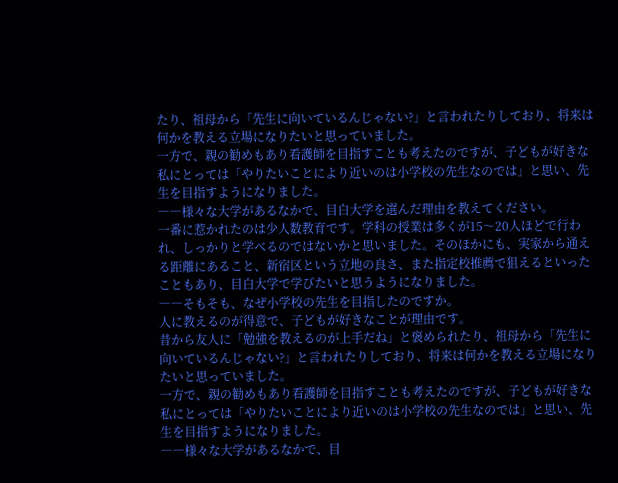たり、祖母から「先生に向いているんじゃない?」と言われたりしており、将来は何かを教える立場になりたいと思っていました。
一方で、親の勧めもあり看護師を目指すことも考えたのですが、子どもが好きな私にとっては「やりたいことにより近いのは小学校の先生なのでは」と思い、先生を目指すようになりました。
――様々な大学があるなかで、目白大学を選んだ理由を教えてください。
一番に惹かれたのは少人数教育です。学科の授業は多くが15〜20人ほどで行われ、しっかりと学べるのではないかと思いました。そのほかにも、実家から通える距離にあること、新宿区という立地の良さ、また指定校推薦で狙えるといったこともあり、目白大学で学びたいと思うようになりました。
――そもそも、なぜ小学校の先生を目指したのですか。
人に教えるのが得意で、子どもが好きなことが理由です。
昔から友人に「勉強を教えるのが上手だね」と褒められたり、祖母から「先生に向いているんじゃない?」と言われたりしており、将来は何かを教える立場になりたいと思っていました。
一方で、親の勧めもあり看護師を目指すことも考えたのですが、子どもが好きな私にとっては「やりたいことにより近いのは小学校の先生なのでは」と思い、先生を目指すようになりました。
――様々な大学があるなかで、目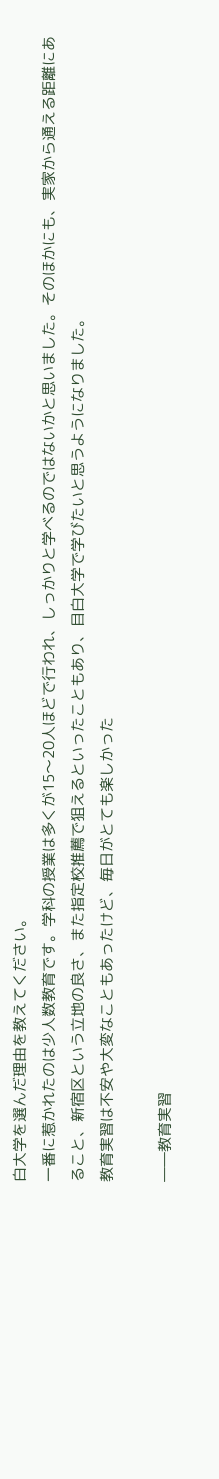白大学を選んだ理由を教えてください。
一番に惹かれたのは少人数教育です。学科の授業は多くが15〜20人ほどで行われ、しっかりと学べるのではないかと思いました。そのほかにも、実家から通える距離にあること、新宿区という立地の良さ、また指定校推薦で狙えるといったこともあり、目白大学で学びたいと思うようになりました。
教育実習は不安や大変なこともあったけど、毎日がとても楽しかった

――教育実習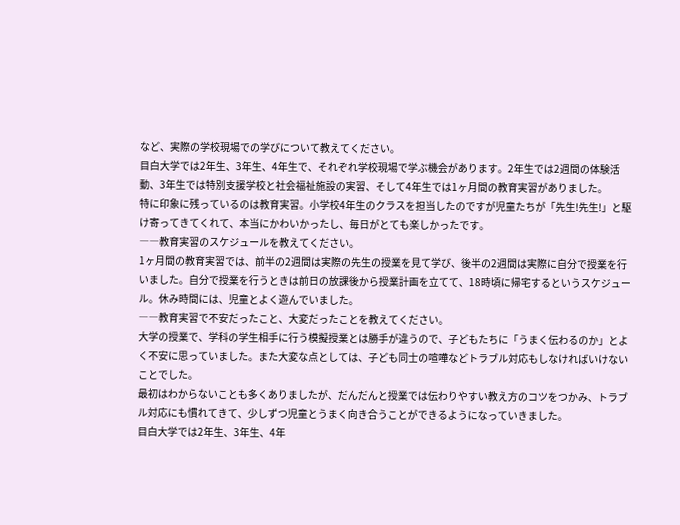など、実際の学校現場での学びについて教えてください。
目白大学では2年生、3年生、4年生で、それぞれ学校現場で学ぶ機会があります。2年生では2週間の体験活動、3年生では特別支援学校と社会福祉施設の実習、そして4年生では1ヶ月間の教育実習がありました。
特に印象に残っているのは教育実習。小学校4年生のクラスを担当したのですが児童たちが「先生!先生!」と駆け寄ってきてくれて、本当にかわいかったし、毎日がとても楽しかったです。
――教育実習のスケジュールを教えてください。
1ヶ月間の教育実習では、前半の2週間は実際の先生の授業を見て学び、後半の2週間は実際に自分で授業を行いました。自分で授業を行うときは前日の放課後から授業計画を立てて、18時頃に帰宅するというスケジュール。休み時間には、児童とよく遊んでいました。
――教育実習で不安だったこと、大変だったことを教えてください。
大学の授業で、学科の学生相手に行う模擬授業とは勝手が違うので、子どもたちに「うまく伝わるのか」とよく不安に思っていました。また大変な点としては、子ども同士の喧嘩などトラブル対応もしなければいけないことでした。
最初はわからないことも多くありましたが、だんだんと授業では伝わりやすい教え方のコツをつかみ、トラブル対応にも慣れてきて、少しずつ児童とうまく向き合うことができるようになっていきました。
目白大学では2年生、3年生、4年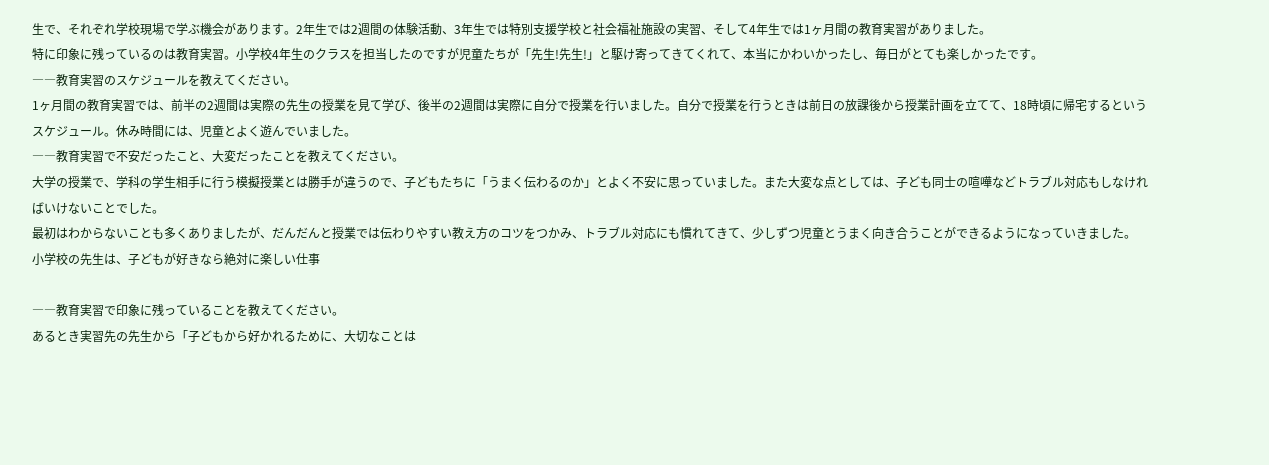生で、それぞれ学校現場で学ぶ機会があります。2年生では2週間の体験活動、3年生では特別支援学校と社会福祉施設の実習、そして4年生では1ヶ月間の教育実習がありました。
特に印象に残っているのは教育実習。小学校4年生のクラスを担当したのですが児童たちが「先生!先生!」と駆け寄ってきてくれて、本当にかわいかったし、毎日がとても楽しかったです。
――教育実習のスケジュールを教えてください。
1ヶ月間の教育実習では、前半の2週間は実際の先生の授業を見て学び、後半の2週間は実際に自分で授業を行いました。自分で授業を行うときは前日の放課後から授業計画を立てて、18時頃に帰宅するというスケジュール。休み時間には、児童とよく遊んでいました。
――教育実習で不安だったこと、大変だったことを教えてください。
大学の授業で、学科の学生相手に行う模擬授業とは勝手が違うので、子どもたちに「うまく伝わるのか」とよく不安に思っていました。また大変な点としては、子ども同士の喧嘩などトラブル対応もしなければいけないことでした。
最初はわからないことも多くありましたが、だんだんと授業では伝わりやすい教え方のコツをつかみ、トラブル対応にも慣れてきて、少しずつ児童とうまく向き合うことができるようになっていきました。
小学校の先生は、子どもが好きなら絶対に楽しい仕事

――教育実習で印象に残っていることを教えてください。
あるとき実習先の先生から「子どもから好かれるために、大切なことは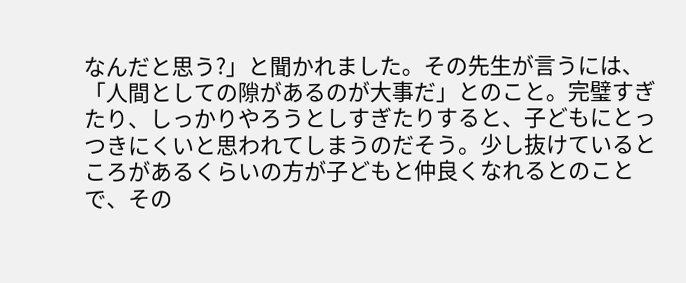なんだと思う?」と聞かれました。その先生が言うには、「人間としての隙があるのが大事だ」とのこと。完璧すぎたり、しっかりやろうとしすぎたりすると、子どもにとっつきにくいと思われてしまうのだそう。少し抜けているところがあるくらいの方が子どもと仲良くなれるとのことで、その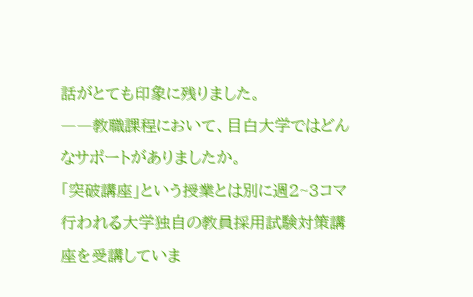話がとても印象に残りました。
――教職課程において、目白大学ではどんなサポートがありましたか。
「突破講座」という授業とは別に週2~3コマ行われる大学独自の教員採用試験対策講座を受講していま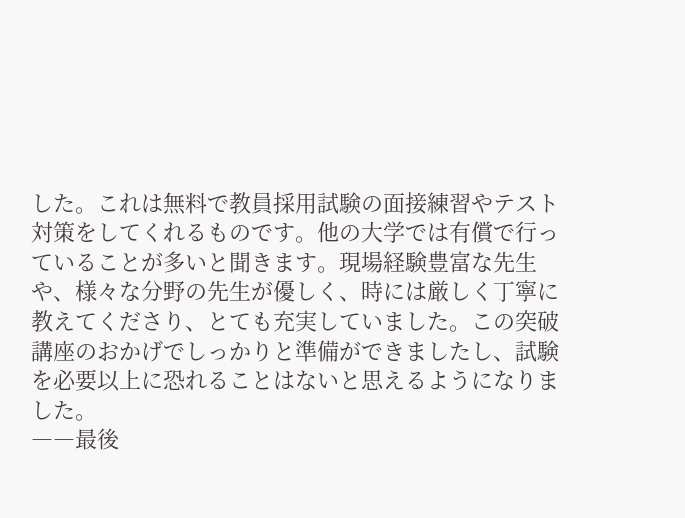した。これは無料で教員採用試験の面接練習やテスト対策をしてくれるものです。他の大学では有償で行っていることが多いと聞きます。現場経験豊富な先生や、様々な分野の先生が優しく、時には厳しく丁寧に教えてくださり、とても充実していました。この突破講座のおかげでしっかりと準備ができましたし、試験を必要以上に恐れることはないと思えるようになりました。
――最後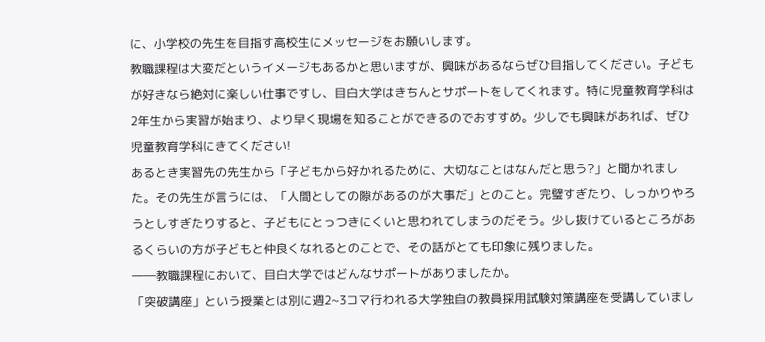に、小学校の先生を目指す高校生にメッセージをお願いします。
教職課程は大変だというイメージもあるかと思いますが、興味があるならぜひ目指してください。子どもが好きなら絶対に楽しい仕事ですし、目白大学はきちんとサポートをしてくれます。特に児童教育学科は2年生から実習が始まり、より早く現場を知ることができるのでおすすめ。少しでも興味があれば、ぜひ児童教育学科にきてください!
あるとき実習先の先生から「子どもから好かれるために、大切なことはなんだと思う?」と聞かれました。その先生が言うには、「人間としての隙があるのが大事だ」とのこと。完璧すぎたり、しっかりやろうとしすぎたりすると、子どもにとっつきにくいと思われてしまうのだそう。少し抜けているところがあるくらいの方が子どもと仲良くなれるとのことで、その話がとても印象に残りました。
――教職課程において、目白大学ではどんなサポートがありましたか。
「突破講座」という授業とは別に週2~3コマ行われる大学独自の教員採用試験対策講座を受講していまし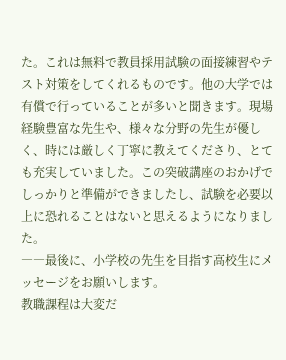た。これは無料で教員採用試験の面接練習やテスト対策をしてくれるものです。他の大学では有償で行っていることが多いと聞きます。現場経験豊富な先生や、様々な分野の先生が優しく、時には厳しく丁寧に教えてくださり、とても充実していました。この突破講座のおかげでしっかりと準備ができましたし、試験を必要以上に恐れることはないと思えるようになりました。
――最後に、小学校の先生を目指す高校生にメッセージをお願いします。
教職課程は大変だ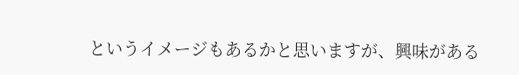というイメージもあるかと思いますが、興味がある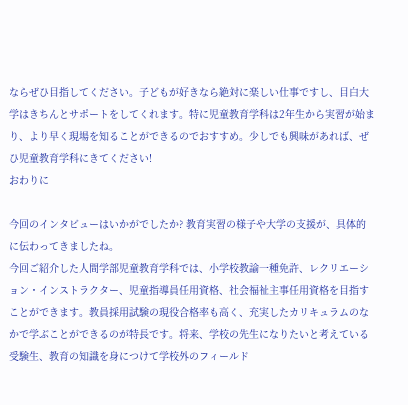ならぜひ目指してください。子どもが好きなら絶対に楽しい仕事ですし、目白大学はきちんとサポートをしてくれます。特に児童教育学科は2年生から実習が始まり、より早く現場を知ることができるのでおすすめ。少しでも興味があれば、ぜひ児童教育学科にきてください!
おわりに

今回のインタビューはいかがでしたか? 教育実習の様子や大学の支援が、具体的に伝わってきましたね。
今回ご紹介した人間学部児童教育学科では、小学校教諭一種免許、レクリエーション・インストラクター、児童指導員任用資格、社会福祉主事任用資格を目指すことができます。教員採用試験の現役合格率も高く、充実したカリキュラムのなかで学ぶことができるのが特長です。将来、学校の先生になりたいと考えている受験生、教育の知識を身につけて学校外のフィールド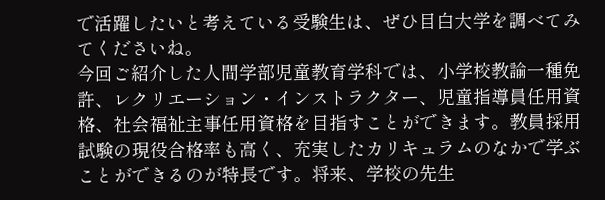で活躍したいと考えている受験生は、ぜひ目白大学を調べてみてくださいね。
今回ご紹介した人間学部児童教育学科では、小学校教諭一種免許、レクリエーション・インストラクター、児童指導員任用資格、社会福祉主事任用資格を目指すことができます。教員採用試験の現役合格率も高く、充実したカリキュラムのなかで学ぶことができるのが特長です。将来、学校の先生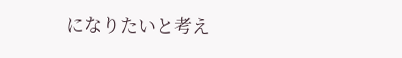になりたいと考え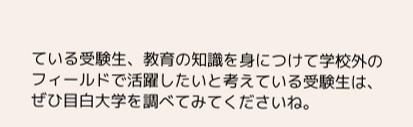ている受験生、教育の知識を身につけて学校外のフィールドで活躍したいと考えている受験生は、ぜひ目白大学を調べてみてくださいね。